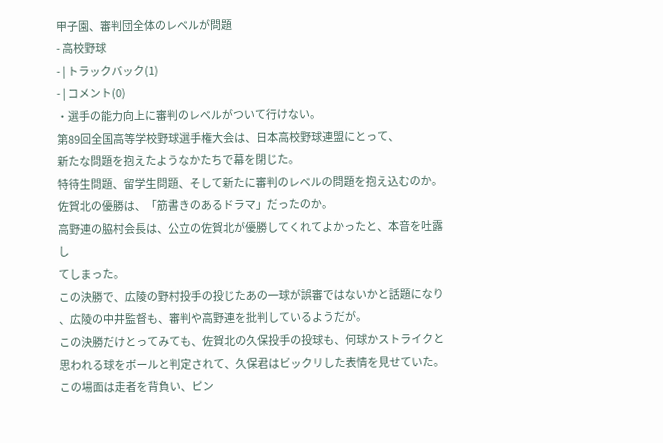甲子園、審判団全体のレベルが問題
- 高校野球
- | トラックバック(1)
- | コメント(0)
・選手の能力向上に審判のレベルがついて行けない。
第89回全国高等学校野球選手権大会は、日本高校野球連盟にとって、
新たな問題を抱えたようなかたちで幕を閉じた。
特待生問題、留学生問題、そして新たに審判のレベルの問題を抱え込むのか。
佐賀北の優勝は、「筋書きのあるドラマ」だったのか。
高野連の脇村会長は、公立の佐賀北が優勝してくれてよかったと、本音を吐露し
てしまった。
この決勝で、広陵の野村投手の投じたあの一球が誤審ではないかと話題になり
、広陵の中井監督も、審判や高野連を批判しているようだが。
この決勝だけとってみても、佐賀北の久保投手の投球も、何球かストライクと
思われる球をボールと判定されて、久保君はビックリした表情を見せていた。
この場面は走者を背負い、ピン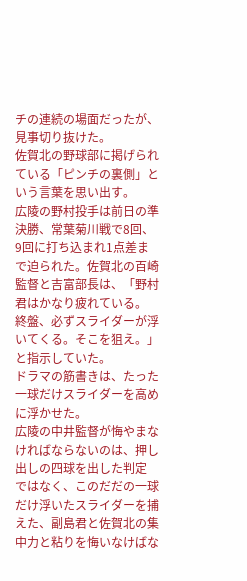チの連続の場面だったが、見事切り抜けた。
佐賀北の野球部に掲げられている「ピンチの裏側」という言葉を思い出す。
広陵の野村投手は前日の準決勝、常葉菊川戦で8回、9回に打ち込まれ1点差ま
で迫られた。佐賀北の百崎監督と吉富部長は、「野村君はかなり疲れている。
終盤、必ずスライダーが浮いてくる。そこを狙え。」と指示していた。
ドラマの筋書きは、たった一球だけスライダーを高めに浮かせた。
広陵の中井監督が悔やまなければならないのは、押し出しの四球を出した判定
ではなく、このだだの一球だけ浮いたスライダーを捕えた、副島君と佐賀北の集
中力と粘りを悔いなけばな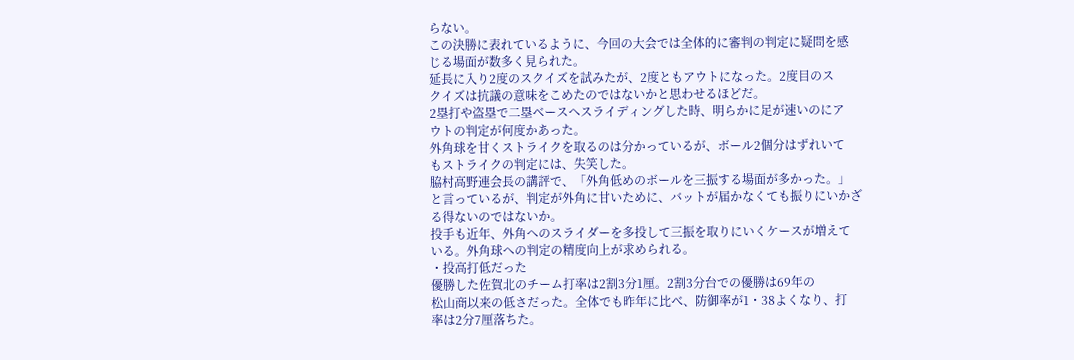らない。
この決勝に表れているように、今回の大会では全体的に審判の判定に疑問を感
じる場面が数多く見られた。
延長に入り2度のスクイズを試みたが、2度ともアウトになった。2度目のス
クイズは抗議の意味をこめたのではないかと思わせるほどだ。
2塁打や盗塁で二塁ベースへスライディングした時、明らかに足が速いのにア
ウトの判定が何度かあった。
外角球を甘くストライクを取るのは分かっているが、ボール2個分はずれいて
もストライクの判定には、失笑した。
脇村高野連会長の講評で、「外角低めのボールを三振する場面が多かった。」
と言っているが、判定が外角に甘いために、バットが届かなくても振りにいかざ
る得ないのではないか。
投手も近年、外角へのスライダーを多投して三振を取りにいくケースが増えて
いる。外角球への判定の精度向上が求められる。
・投高打低だった
優勝した佐賀北のチーム打率は2割3分1厘。2割3分台での優勝は69年の
松山商以来の低さだった。全体でも昨年に比べ、防御率が1・38よくなり、打
率は2分7厘落ちた。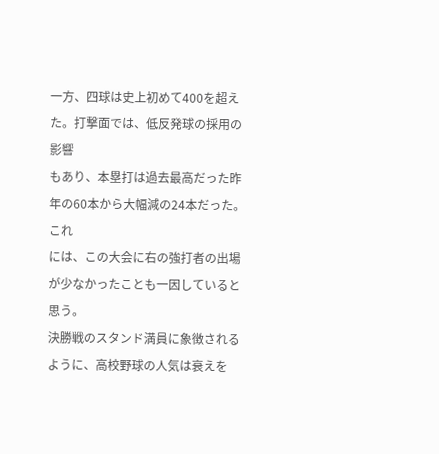一方、四球は史上初めて400を超えた。打撃面では、低反発球の採用の影響
もあり、本塁打は過去最高だった昨年の60本から大幅減の24本だった。これ
には、この大会に右の強打者の出場が少なかったことも一因していると思う。
決勝戦のスタンド満員に象徴されるように、高校野球の人気は衰えを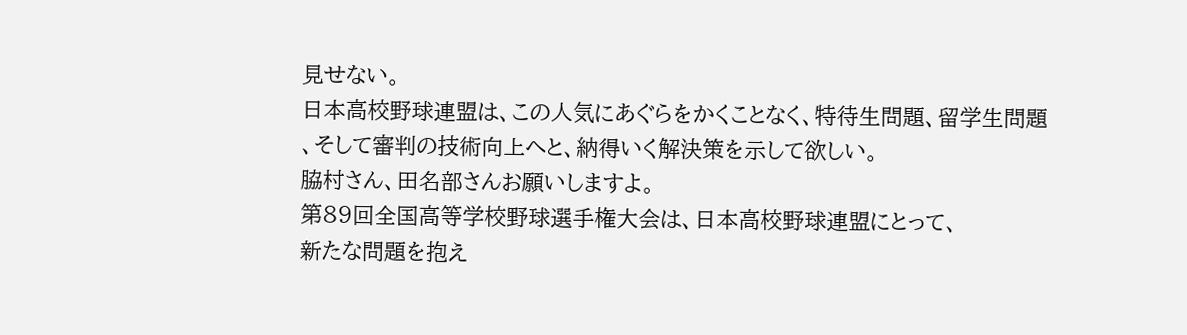見せない。
日本高校野球連盟は、この人気にあぐらをかくことなく、特待生問題、留学生問題
、そして審判の技術向上へと、納得いく解決策を示して欲しい。
脇村さん、田名部さんお願いしますよ。
第89回全国高等学校野球選手権大会は、日本高校野球連盟にとって、
新たな問題を抱え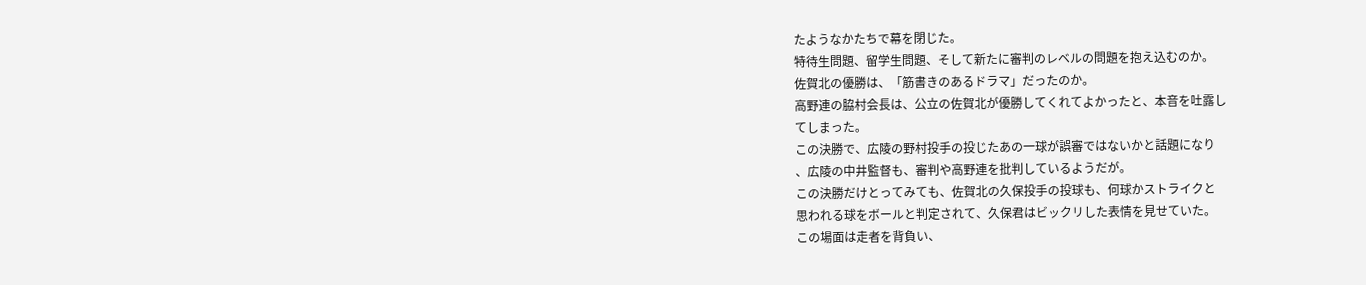たようなかたちで幕を閉じた。
特待生問題、留学生問題、そして新たに審判のレベルの問題を抱え込むのか。
佐賀北の優勝は、「筋書きのあるドラマ」だったのか。
高野連の脇村会長は、公立の佐賀北が優勝してくれてよかったと、本音を吐露し
てしまった。
この決勝で、広陵の野村投手の投じたあの一球が誤審ではないかと話題になり
、広陵の中井監督も、審判や高野連を批判しているようだが。
この決勝だけとってみても、佐賀北の久保投手の投球も、何球かストライクと
思われる球をボールと判定されて、久保君はビックリした表情を見せていた。
この場面は走者を背負い、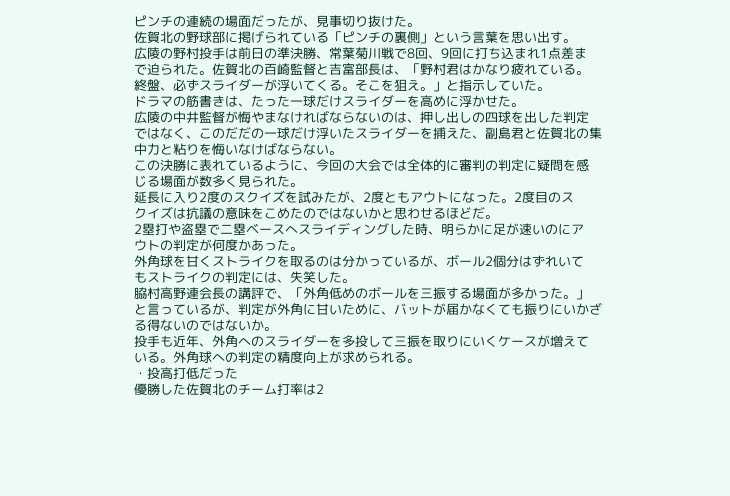ピンチの連続の場面だったが、見事切り抜けた。
佐賀北の野球部に掲げられている「ピンチの裏側」という言葉を思い出す。
広陵の野村投手は前日の準決勝、常葉菊川戦で8回、9回に打ち込まれ1点差ま
で迫られた。佐賀北の百崎監督と吉富部長は、「野村君はかなり疲れている。
終盤、必ずスライダーが浮いてくる。そこを狙え。」と指示していた。
ドラマの筋書きは、たった一球だけスライダーを高めに浮かせた。
広陵の中井監督が悔やまなければならないのは、押し出しの四球を出した判定
ではなく、このだだの一球だけ浮いたスライダーを捕えた、副島君と佐賀北の集
中力と粘りを悔いなけばならない。
この決勝に表れているように、今回の大会では全体的に審判の判定に疑問を感
じる場面が数多く見られた。
延長に入り2度のスクイズを試みたが、2度ともアウトになった。2度目のス
クイズは抗議の意味をこめたのではないかと思わせるほどだ。
2塁打や盗塁で二塁ベースへスライディングした時、明らかに足が速いのにア
ウトの判定が何度かあった。
外角球を甘くストライクを取るのは分かっているが、ボール2個分はずれいて
もストライクの判定には、失笑した。
脇村高野連会長の講評で、「外角低めのボールを三振する場面が多かった。」
と言っているが、判定が外角に甘いために、バットが届かなくても振りにいかざ
る得ないのではないか。
投手も近年、外角へのスライダーを多投して三振を取りにいくケースが増えて
いる。外角球への判定の精度向上が求められる。
・投高打低だった
優勝した佐賀北のチーム打率は2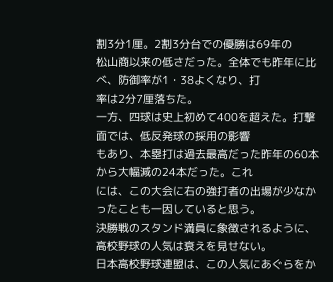割3分1厘。2割3分台での優勝は69年の
松山商以来の低さだった。全体でも昨年に比べ、防御率が1・38よくなり、打
率は2分7厘落ちた。
一方、四球は史上初めて400を超えた。打撃面では、低反発球の採用の影響
もあり、本塁打は過去最高だった昨年の60本から大幅減の24本だった。これ
には、この大会に右の強打者の出場が少なかったことも一因していると思う。
決勝戦のスタンド満員に象徴されるように、高校野球の人気は衰えを見せない。
日本高校野球連盟は、この人気にあぐらをか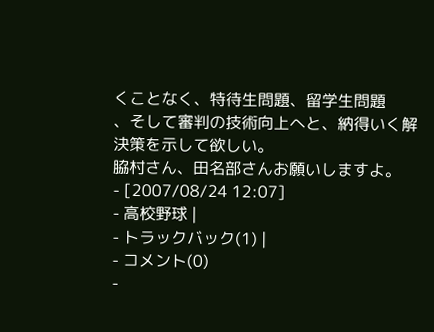くことなく、特待生問題、留学生問題
、そして審判の技術向上へと、納得いく解決策を示して欲しい。
脇村さん、田名部さんお願いしますよ。
- [2007/08/24 12:07]
- 高校野球 |
- トラックバック(1) |
- コメント(0)
-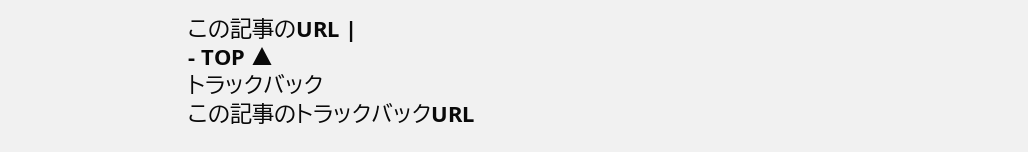この記事のURL |
- TOP ▲
トラックバック
この記事のトラックバックURL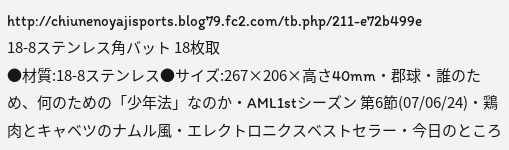http://chiunenoyajisports.blog79.fc2.com/tb.php/211-e72b499e
18-8ステンレス角バット 18枚取
●材質:18-8ステンレス●サイズ:267×206×高さ40mm・郡球・誰のため、何のための「少年法」なのか・AML1stシーズン 第6節(07/06/24)・鶏肉とキャベツのナムル風・エレクトロニクスベストセラー・今日のところ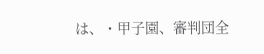は、・甲子園、審判団全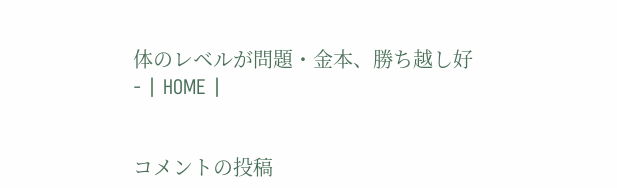体のレベルが問題・金本、勝ち越し好
- | HOME |


コメントの投稿